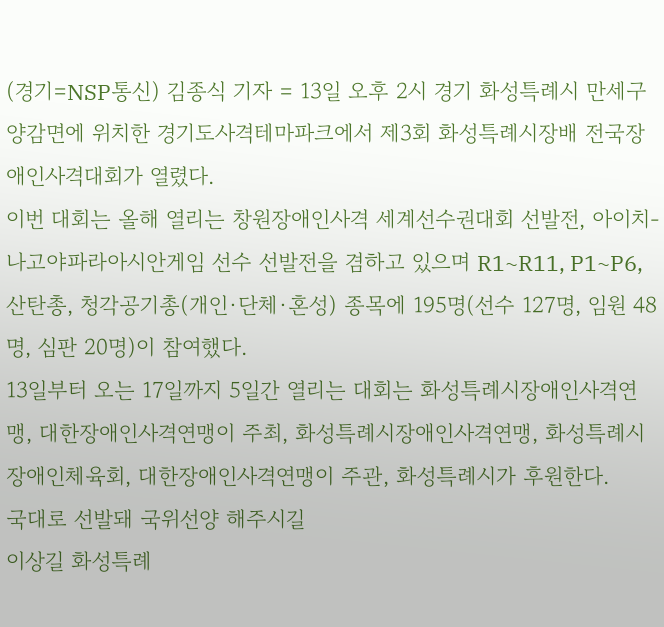(경기=NSP통신) 김종식 기자 = 13일 오후 2시 경기 화성특례시 만세구 양감면에 위치한 경기도사격테마파크에서 제3회 화성특례시장배 전국장애인사격대회가 열렸다.
이번 대회는 올해 열리는 창원장애인사격 세계선수권대회 선발전, 아이치-나고야파라아시안게임 선수 선발전을 겸하고 있으며 R1~R11, P1~P6, 산탄총, 청각공기총(개인·단체·혼성) 종목에 195명(선수 127명, 임원 48명, 심판 20명)이 참여했다.
13일부터 오는 17일까지 5일간 열리는 대회는 화성특례시장애인사격연맹, 대한장애인사격연맹이 주최, 화성특례시장애인사격연맹, 화성특례시장애인체육회, 대한장애인사격연맹이 주관, 화성특례시가 후원한다.
국대로 선발돼 국위선양 해주시길
이상길 화성특례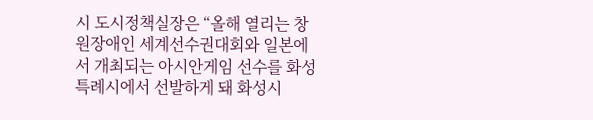시 도시정책실장은 “올해 열리는 창원장애인 세계선수권대회와 일본에서 개최되는 아시안게임 선수를 화성특례시에서 선발하게 돼 화성시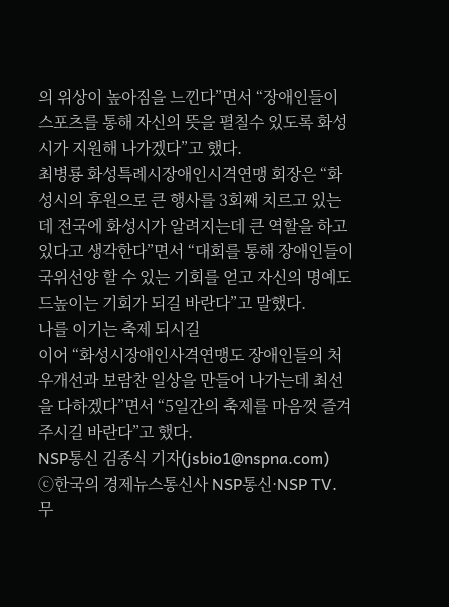의 위상이 높아짐을 느낀다”면서 “장애인들이 스포츠를 통해 자신의 뜻을 펼칠수 있도록 화성시가 지원해 나가겠다”고 했다.
최병룡 화성특례시장애인시격연맹 회장은 “화성시의 후원으로 큰 행사를 3회째 치르고 있는데 전국에 화성시가 알려지는데 큰 역할을 하고 있다고 생각한다”면서 “대회를 통해 장애인들이 국위선양 할 수 있는 기회를 얻고 자신의 명예도 드높이는 기회가 되길 바란다”고 말했다.
나를 이기는 축제 되시길
이어 “화성시장애인사격연맹도 장애인들의 처우개선과 보람찬 일상을 만들어 나가는데 최선을 다하겠다”면서 “5일간의 축제를 마음껏 즐겨주시길 바란다”고 했다.
NSP통신 김종식 기자(jsbio1@nspna.com)
ⓒ한국의 경제뉴스통신사 NSP통신·NSP TV. 무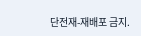단전재-재배포 금지.